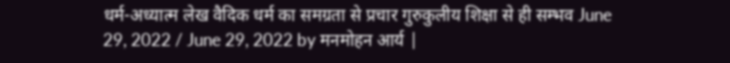धर्म-अध्यात्म लेख वैदिक धर्म का समग्रता से प्रचार गुरुकुलीय शिक्षा से ही सम्भव June 29, 2022 / June 29, 2022 by मनमोहन आर्य |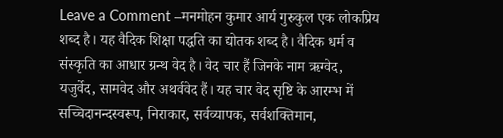Leave a Comment –मनमोहन कुमार आर्य गुरुकुल एक लोकप्रिय शब्द है। यह वैदिक शिक्षा पद्धति का द्योतक शब्द है। वैदिक धर्म व संस्कृति का आधार ग्रन्थ वेद है। वेद चार हैं जिनके नाम ऋग्वेद, यजुर्वेद, सामवेद और अथर्ववेद हैं। यह चार वेद सृष्टि के आरम्भ में सच्चिदानन्दस्वरूप, निराकार, सर्वव्यापक, सर्वशक्तिमान,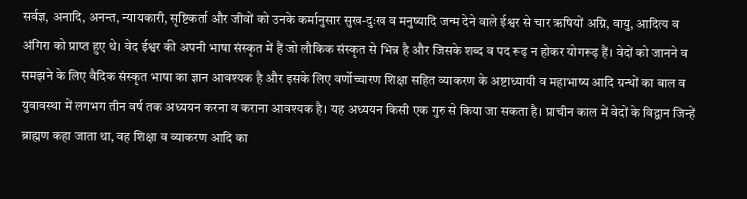सर्वज्ञ, अनादि, अनन्त, न्यायकारी, सृष्टिकर्ता और जीवों को उनके कर्मानुसार सुख-दुःख व मनुष्यादि जन्म देने वाले ईश्वर से चार ऋषियों अग्नि, वायु, आदित्य व अंगिरा को प्राप्त हुए थे। वेद ईश्वर की अपनी भाषा संस्कृत में हैं जो लौकिक संस्कृत से भिन्न है और जिसके शब्द व पद रूढ़ न होकर योगरूढ़ हैं। वेदों को जानने व समझने के लिए वैदिक संस्कृत भाषा का ज्ञान आवश्यक है और इसके लिए वर्णोच्चारण शिक्षा सहित व्याकरण के अष्टाध्यायी व महाभाष्य आदि ग्रन्थों का बाल व युवावस्था में लगभग तीन वर्ष तक अध्ययन करना व कराना आवश्यक है। यह अध्ययन किसी एक गुरु से किया जा सकता है। प्राचीन काल में वेदों के विद्वान जिन्हें ब्राह्मण कहा जाता था, वह शिक्षा व व्याकरण आदि का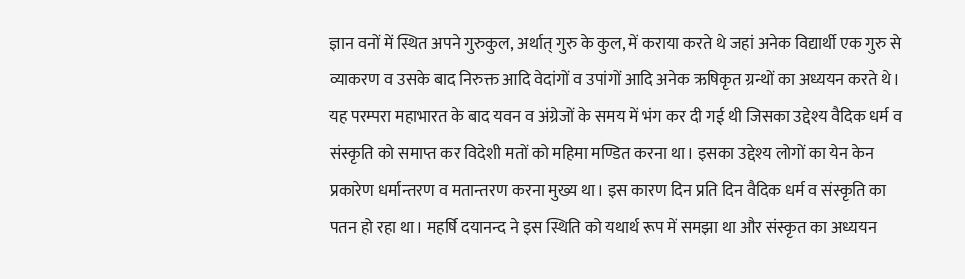ज्ञान वनों में स्थित अपने गुरुकुल, अर्थात् गुरु के कुल, में कराया करते थे जहां अनेक विद्यार्थी एक गुरु से व्याकरण व उसके बाद निरुक्त आदि वेदांगों व उपांगों आदि अनेक ऋषिकृत ग्रन्थों का अध्ययन करते थे। यह परम्परा महाभारत के बाद यवन व अंग्रेजों के समय में भंग कर दी गई थी जिसका उद्देश्य वैदिक धर्म व संस्कृति को समाप्त कर विदेशी मतों को महिमा मण्डित करना था। इसका उद्देश्य लोगों का येन केन प्रकारेण धर्मान्तरण व मतान्तरण करना मुख्य था। इस कारण दिन प्रति दिन वैदिक धर्म व संस्कृति का पतन हो रहा था। महर्षि दयानन्द ने इस स्थिति को यथार्थ रूप में समझा था और संस्कृत का अध्ययन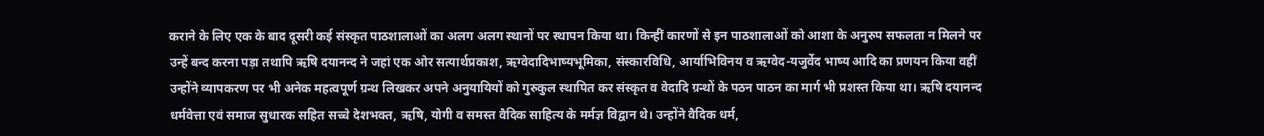कराने के लिए एक के बाद दूसरी कई संस्कृत पाठशालाओं का अलग अलग स्थानों पर स्थापन किया था। किन्हीं कारणों से इन पाठशालाओं को आशा के अनुरुप सफलता न मिलने पर उन्हें बन्द करना पड़ा तथापि ऋषि दयानन्द ने जहां एक ओर सत्यार्थप्रकाश, ऋग्वेदादिभाष्यभूमिका, संस्कारविधि, आर्याभिविनय व ऋग्वेद-यजुर्वेद भाष्य आदि का प्रणयन किया वहीं उन्होंने व्यापकरण पर भी अनेक महत्वपूर्ण ग्रन्थ लिखकर अपने अनुयायियों को गुरुकुल स्थापित कर संस्कृत व वेदादि ग्रन्थों के पठन पाठन का मार्ग भी प्रशस्त किया था। ऋषि दयानन्द धर्मवेत्ता एवं समाज सुधारक सहित सच्चे देशभक्त, ऋषि, योगी व समस्त वैदिक साहित्य के मर्मज्ञ विद्वान थे। उन्होंने वैदिक धर्म,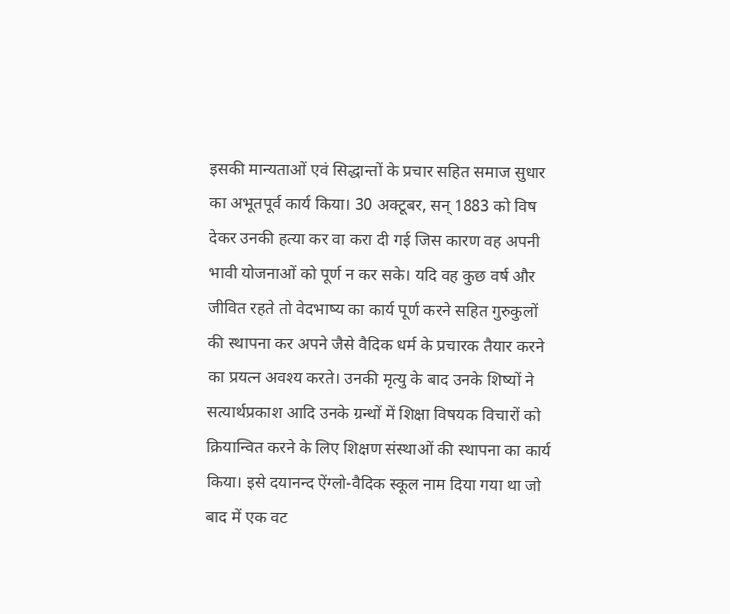इसकी मान्यताओं एवं सिद्धान्तों के प्रचार सहित समाज सुधार का अभूतपूर्व कार्य किया। 30 अक्टूबर, सन् 1883 को विष देकर उनकी हत्या कर वा करा दी गई जिस कारण वह अपनी भावी योजनाओं को पूर्ण न कर सके। यदि वह कुछ वर्ष और जीवित रहते तो वेदभाष्य का कार्य पूर्ण करने सहित गुरुकुलों की स्थापना कर अपने जैसे वैदिक धर्म के प्रचारक तैयार करने का प्रयत्न अवश्य करते। उनकी मृत्यु के बाद उनके शिष्यों ने सत्यार्थप्रकाश आदि उनके ग्रन्थों में शिक्षा विषयक विचारों को क्रियान्वित करने के लिए शिक्षण संस्थाओं की स्थापना का कार्य किया। इसे दयानन्द ऐंग्लो-वैदिक स्कूल नाम दिया गया था जो बाद में एक वट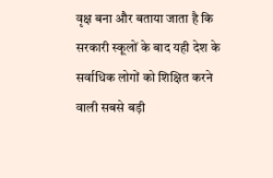वृक्ष बना और बताया जाता है कि सरकारी स्कूलों के बाद यही देश के सर्वाधिक लोगों को शिक्षित करने वाली सबसे बड़ी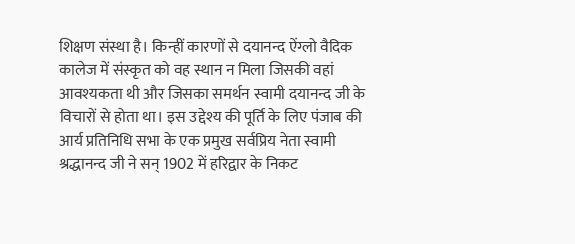शिक्षण संस्था है। किन्हीं कारणों से दयानन्द ऐंग्लो वैदिक कालेज में संस्कृत को वह स्थान न मिला जिसकी वहां आवश्यकता थी और जिसका समर्थन स्वामी दयानन्द जी के विचारों से होता था। इस उद्देश्य की पूर्ति के लिए पंजाब की आर्य प्रतिनिधि सभा के एक प्रमुख सर्वप्रिय नेता स्वामी श्रद्धानन्द जी ने सन् 1902 में हरिद्वार के निकट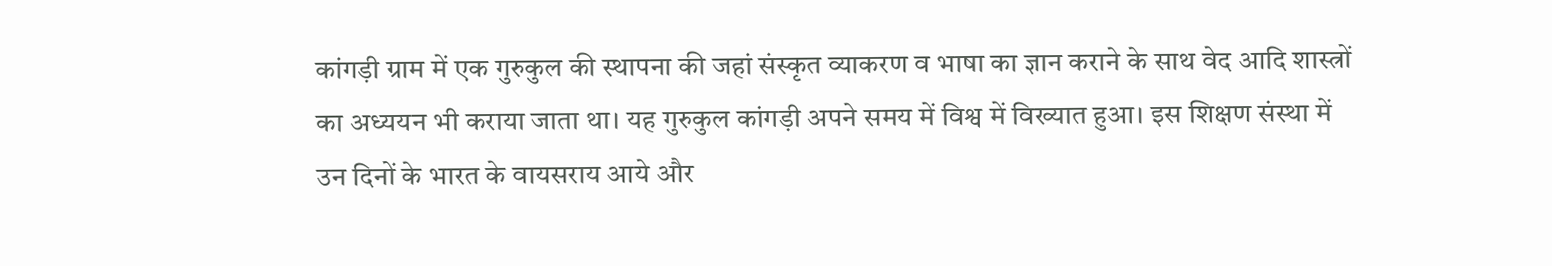कांगड़ी ग्राम में एक गुरुकुल की स्थापना की जहां संस्कृत व्याकरण व भाषा का ज्ञान कराने के साथ वेद आदि शास्त्रों का अध्ययन भी कराया जाता था। यह गुरुकुल कांगड़ी अपने समय में विश्व में विख्यात हुआ। इस शिक्षण संस्था में उन दिनों के भारत के वायसराय आये और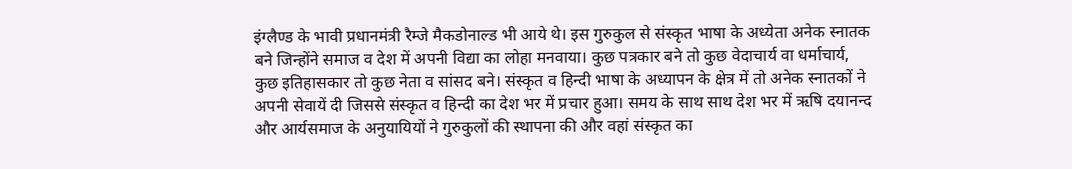इंग्लैण्ड के भावी प्रधानमंत्री रैम्जे मैकडोनाल्ड भी आये थे। इस गुरुकुल से संस्कृत भाषा के अध्येता अनेक स्नातक बने जिन्होंने समाज व देश में अपनी विद्या का लोहा मनवाया। कुछ पत्रकार बने तो कुछ वेदाचार्य वा धर्माचार्य, कुछ इतिहासकार तो कुछ नेता व सांसद बने। संस्कृत व हिन्दी भाषा के अध्यापन के क्षेत्र में तो अनेक स्नातकों ने अपनी सेवायें दी जिससे संस्कृत व हिन्दी का देश भर में प्रचार हुआ। समय के साथ साथ देश भर में ऋषि दयानन्द और आर्यसमाज के अनुयायियों ने गुरुकुलों की स्थापना की और वहां संस्कृत का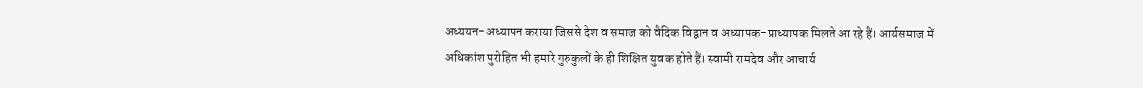अध्ययन-अध्यापन कराया जिससे देश व समाज को वैदिक विद्वान व अध्यापक-प्राध्यापक मिलते आ रहे हैं। आर्यसमाज में अधिकांश पुरोहित भी हमारे गुरुकुलों के ही शिक्षित युवक होते हैं। स्वामी रामदेव और आचार्य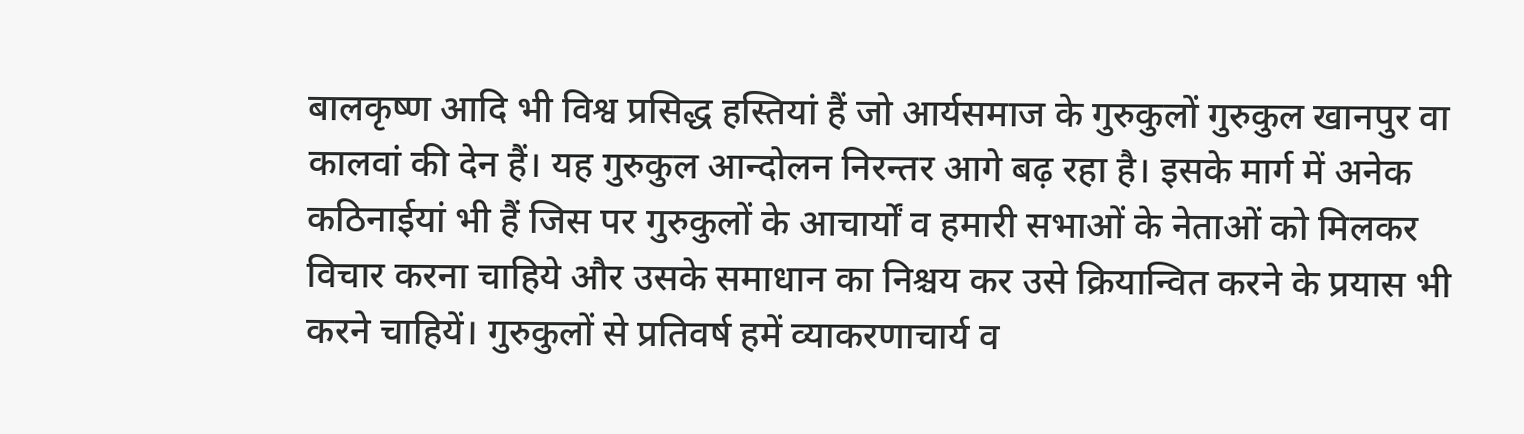बालकृष्ण आदि भी विश्व प्रसिद्ध हस्तियां हैं जो आर्यसमाज के गुरुकुलों गुरुकुल खानपुर वा कालवां की देन हैं। यह गुरुकुल आन्दोलन निरन्तर आगे बढ़ रहा है। इसके मार्ग में अनेक कठिनाईयां भी हैं जिस पर गुरुकुलों के आचार्यों व हमारी सभाओं के नेताओं को मिलकर विचार करना चाहिये और उसके समाधान का निश्चय कर उसे क्रियान्वित करने के प्रयास भी करने चाहियें। गुरुकुलों से प्रतिवर्ष हमें व्याकरणाचार्य व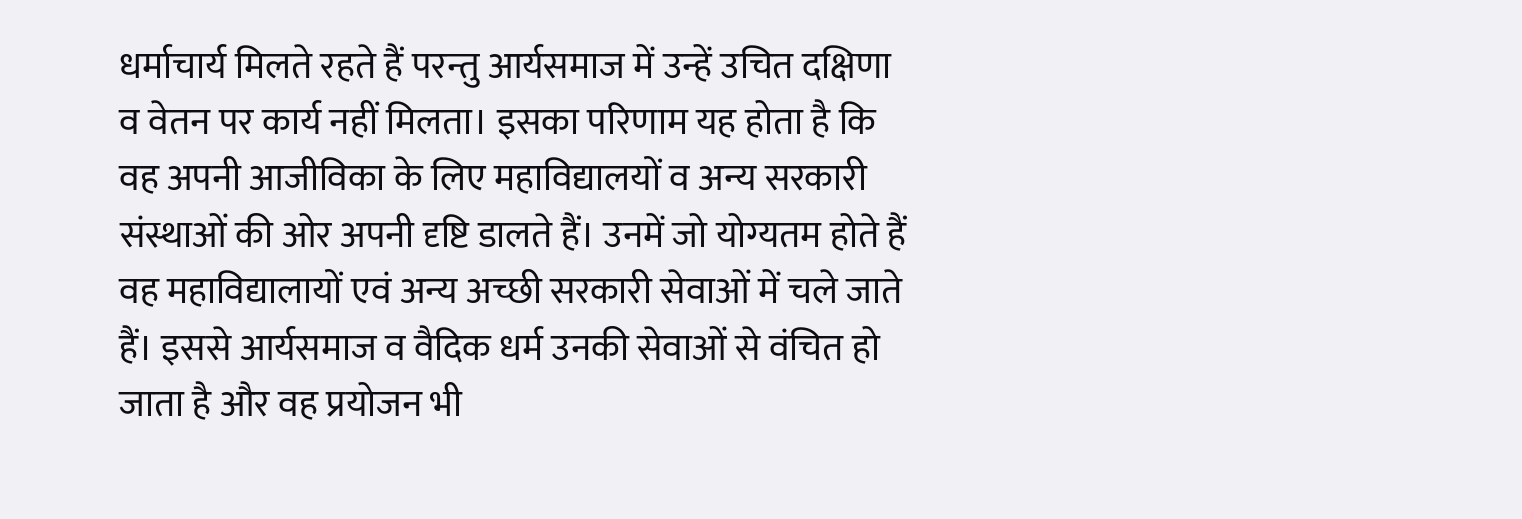धर्माचार्य मिलते रहते हैं परन्तु आर्यसमाज में उन्हें उचित दक्षिणा व वेतन पर कार्य नहीं मिलता। इसका परिणाम यह होता है कि वह अपनी आजीविका के लिए महाविद्यालयों व अन्य सरकारी संस्थाओं की ओर अपनी दृष्टि डालते हैं। उनमें जो योग्यतम होते हैं वह महाविद्यालायों एवं अन्य अच्छी सरकारी सेवाओं में चले जाते हैं। इससे आर्यसमाज व वैदिक धर्म उनकी सेवाओं से वंचित हो जाता है और वह प्रयोजन भी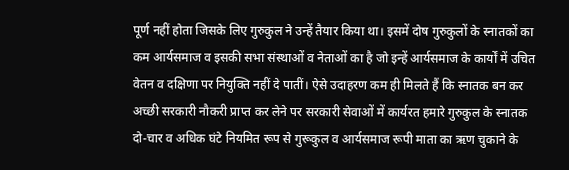पूर्ण नहीं होता जिसके लिए गुरुकुल ने उन्हें तैयार किया था। इसमें दोष गुरुकुलों के स्नातकों का कम आर्यसमाज व इसकी सभा संस्थाओं व नेताओं का है जो इन्हें आर्यसमाज के कार्यों में उचित वेतन व दक्षिणा पर नियुक्ति नहीं दे पातीं। ऐसे उदाहरण कम ही मिलते हैं कि स्नातक बन कर अच्छी सरकारी नौकरी प्राप्त कर लेने पर सरकारी सेवाओं में कार्यरत हमारे गुरुकुल के स्नातक दो-चार व अधिक घंटे नियमित रूप से गुरूकुल व आर्यसमाज रूपी माता का ऋण चुकाने के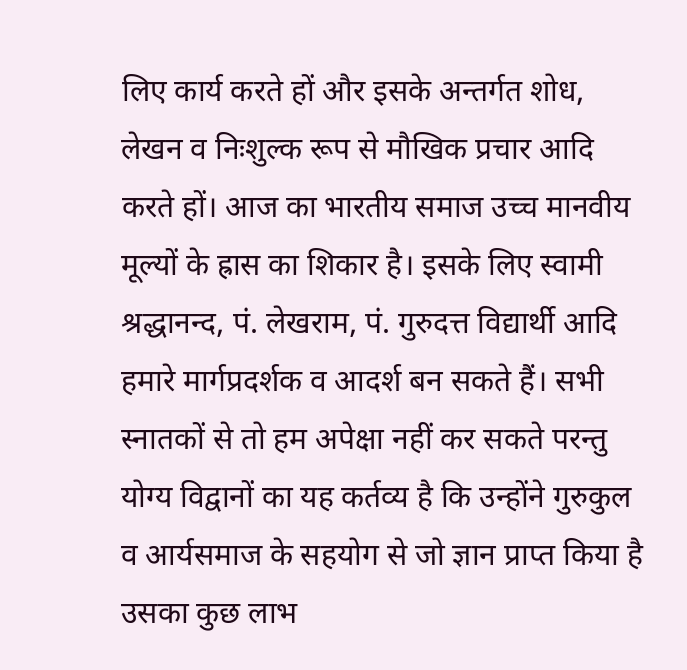लिए कार्य करते हों और इसके अन्तर्गत शोध, लेखन व निःशुल्क रूप से मौखिक प्रचार आदि करते हों। आज का भारतीय समाज उच्च मानवीय मूल्यों के ह्रास का शिकार है। इसके लिए स्वामी श्रद्धानन्द, पं. लेखराम, पं. गुरुदत्त विद्यार्थी आदि हमारे मार्गप्रदर्शक व आदर्श बन सकते हैं। सभी स्नातकों से तो हम अपेक्षा नहीं कर सकते परन्तु योग्य विद्वानों का यह कर्तव्य है कि उन्होंने गुरुकुल व आर्यसमाज के सहयोग से जो ज्ञान प्राप्त किया है उसका कुछ लाभ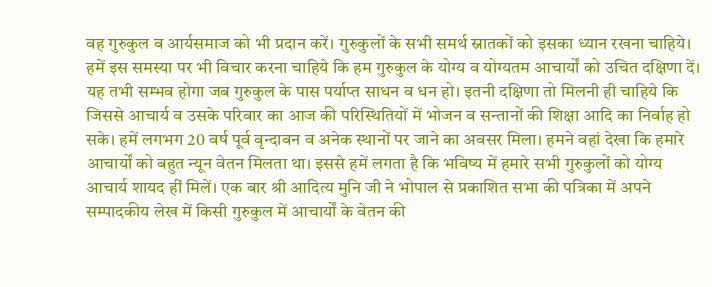वह गुरुकुल व आर्यसमाज को भी प्रदान करें। गुरुकुलों के सभी समर्थ स्नातकों को इसका ध्यान रखना चाहिये। हमें इस समस्या पर भी विचार करना चाहिये कि हम गुरुकुल के योग्य व योग्यतम आचार्यों को उचित दक्षिणा दें। यह तभी सम्भव होगा जब गुरुकुल के पास पर्याप्त साधन व धन हो। इतनी दक्षिणा तो मिलनी ही चाहिये कि जिससे आचार्य व उसके परिवार का आज की परिस्थितियों में भोजन व सन्तानों की शिक्षा आदि का निर्वाह हो सके। हमें लगभग 20 वर्ष पूर्व वृन्दावन व अनेक स्थानों पर जाने का अवसर मिला। हमने वहां देखा कि हमारे आचार्यों को बहुत न्यून वेतन मिलता था। इससे हमें लगता है कि भविष्य में हमारे सभी गुरुकुलों को योग्य आचार्य शायद हीं मिलें। एक बार श्री आदित्य मुनि जी ने भोपाल से प्रकाशित सभा की पत्रिका में अपने सम्पादकीय लेख में किसी गुरुकुल में आचार्यों के वेतन की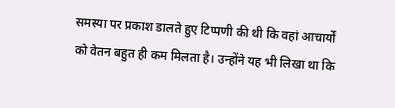समस्या पर प्रकाश डालते हुए टिप्पणी की थी कि वहां आचार्यों को वेतन बहुत ही कम मिलता है। उन्होंने यह भी लिखा था कि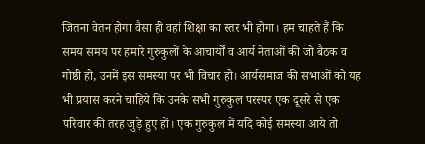जितना वेतन होगा वैसा ही वहां शिक्षा का स्तर भी होगा। हम चाहते हैं कि समय समय पर हमारे गुरुकुलों के आचार्यों व आर्य नेताओं की जो बैठक व गोष्ठी हो, उनमें इस समस्या पर भी विचार हो। आर्यसमाज की सभाओं को यह भी प्रयास करने चाहिये कि उनके सभी गुरुकुल परस्पर एक दूसरे से एक परिवार की तरह जुड़े हुए हों। एक गुरुकुल में यदि कोई समस्या आये तो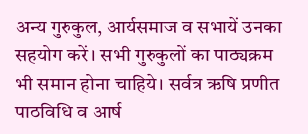अन्य गुरुकुल, आर्यसमाज व सभायें उनका सहयोग करें। सभी गुरुकुलों का पाठ्यक्रम भी समान होना चाहिये। सर्वत्र ऋषि प्रणीत पाठविधि व आर्ष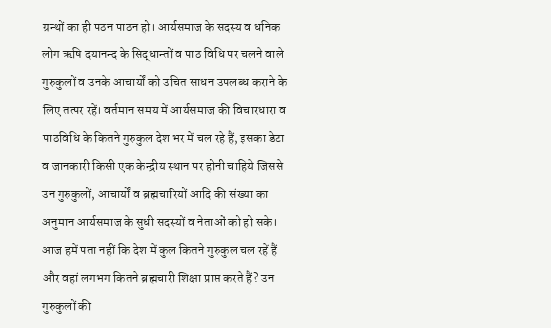ग्रन्थों का ही पठन पाठन हो। आर्यसमाज के सदस्य व धनिक लोग ऋषि दयानन्द के सिद्धान्तों व पाठ विधि पर चलने वाले गुरुकुलों व उनके आचार्यों को उचित साधन उपलब्ध कराने के लिए तत्पर रहें। वर्तमान समय में आर्यसमाज की विचारधारा व पाठविधि के कितने गुरुकुल देश भर में चल रहे हैं, इसका डेटा व जानकारी किसी एक केन्द्रीय स्थान पर होनी चाहिये जिससे उन गुरुकुलों, आचार्यों व ब्रह्मचारियों आदि की संख्या का अनुमान आर्यसमाज के सुधी सदस्यों व नेताओं को हो सके। आज हमें पता नहीं कि देश में कुल कितने गुरुकुल चल रहें हैं और वहां लगभग कितने ब्रह्मचारी शिक्षा प्राप्त करते हैं? उन गुरुकुलों की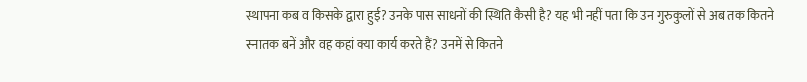स्थापना कब व किसके द्वारा हुई? उनके पास साधनों की स्थिति कैसी है? यह भी नहीं पता कि उन गुरुकुलों से अब तक कितने स्नातक बनें और वह कहां क्या कार्य करते हैं? उनमें से कितने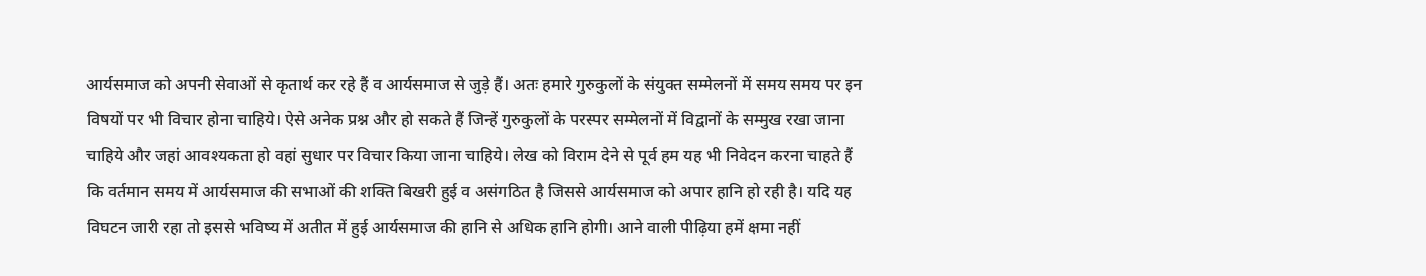आर्यसमाज को अपनी सेवाओं से कृतार्थ कर रहे हैं व आर्यसमाज से जुड़े हैं। अतः हमारे गुरुकुलों के संयुक्त सम्मेलनों में समय समय पर इन विषयों पर भी विचार होना चाहिये। ऐसे अनेक प्रश्न और हो सकते हैं जिन्हें गुरुकुलों के परस्पर सम्मेलनों में विद्वानों के सम्मुख रखा जाना चाहिये और जहां आवश्यकता हो वहां सुधार पर विचार किया जाना चाहिये। लेख को विराम देने से पूर्व हम यह भी निवेदन करना चाहते हैं कि वर्तमान समय में आर्यसमाज की सभाओं की शक्ति बिखरी हुई व असंगठित है जिससे आर्यसमाज को अपार हानि हो रही है। यदि यह विघटन जारी रहा तो इससे भविष्य में अतीत में हुई आर्यसमाज की हानि से अधिक हानि होगी। आने वाली पीढ़िया हमें क्षमा नहीं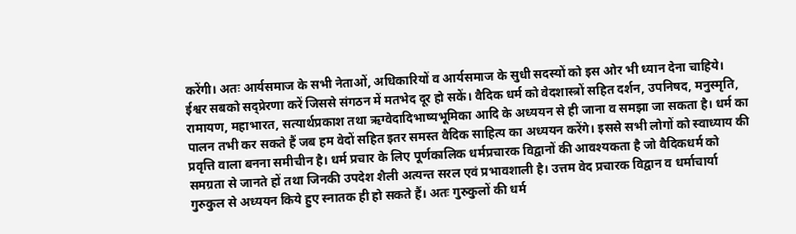करेंगी। अतः आर्यसमाज के सभी नेताओं, अधिकारियों व आर्यसमाज के सुधी सदस्यों को इस ओर भी ध्यान देना चाहिये। ईश्वर सबको सद्प्रेरणा करें जिससे संगठन में मतभेद दूर हो सकें। वैदिक धर्म को वेदशास्त्रों सहित दर्शन, उपनिषद, मनुस्मृति, रामायण, महाभारत, सत्यार्थप्रकाश तथा ऋग्वेदादिभाष्यभूमिका आदि के अध्ययन से ही जाना व समझा जा सकता है। धर्म का पालन तभी कर सकते हैं जब हम वेदों सहित इतर समस्त वैदिक साहित्य का अध्ययन करेंगे। इससे सभी लोगों को स्वाध्याय की प्रवृत्ति वाला बनना समीचीन है। धर्म प्रचार के लिए पूर्णकालिक धर्मप्रचारक विद्वानों की आवश्यकता है जो वैदिकधर्म को समग्रता से जानते हों तथा जिनकी उपदेश शैली अत्यन्त सरल एवं प्रभावशाली है। उत्तम वेद प्रचारक विद्वान व धर्माचार्या गुरुकुल से अध्ययन किये हुए स्नातक ही हो सकते हैं। अतः गुरुकुलों की धर्म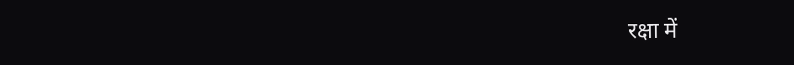रक्षा में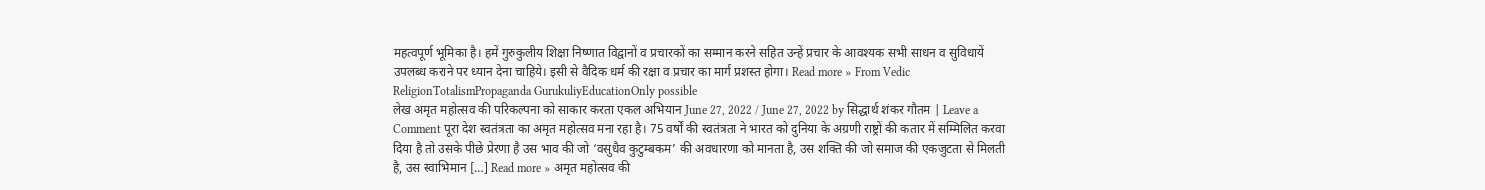महत्वपूर्ण भूमिका है। हमें गुरुकुलीय शिक्षा निष्णात विद्वानों व प्रचारकों का सम्मान करने सहित उन्हें प्रचार के आवश्यक सभी साधन व सुविधायें उपलब्ध कराने पर ध्यान देना चाहिये। इसी से वैदिक धर्म की रक्षा व प्रचार का मार्ग प्रशस्त होगा। Read more » From Vedic ReligionTotalismPropaganda GurukuliyEducationOnly possible
लेख अमृत महोत्सव की परिकल्पना को साकार करता एकल अभियान June 27, 2022 / June 27, 2022 by सिद्धार्थ शंकर गौतम | Leave a Comment पूरा देश स्वतंत्रता का अमृत महोत्सव मना रहा है। 75 वर्षों की स्वतंत्रता ने भारत को दुनिया के अग्रणी राष्ट्रों की कतार में सम्मिलित करवा दिया है तो उसके पीछे प्रेरणा है उस भाव की जो ‘वसुधैव कुटुम्बकम’ की अवधारणा को मानता है, उस शक्ति की जो समाज की एकजुटता से मिलती है, उस स्वाभिमान […] Read more » अमृत महोत्सव की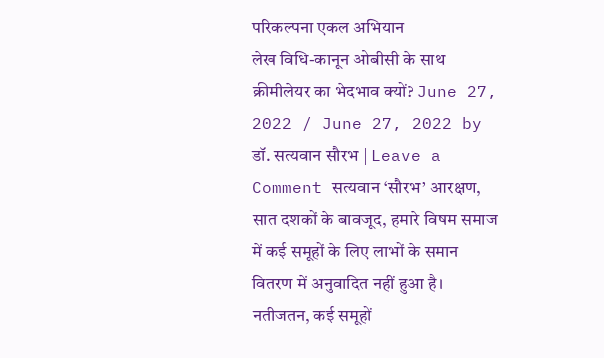परिकल्पना एकल अभियान
लेख विधि-कानून ओबीसी के साथ क्रीमीलेयर का भेदभाव क्यों? June 27, 2022 / June 27, 2022 by डॉ. सत्यवान सौरभ | Leave a Comment सत्यवान ‘सौरभ’ आरक्षण, सात दशकों के बावजूद, हमारे विषम समाज में कई समूहों के लिए लाभों के समान वितरण में अनुवादित नहीं हुआ है। नतीजतन, कई समूहों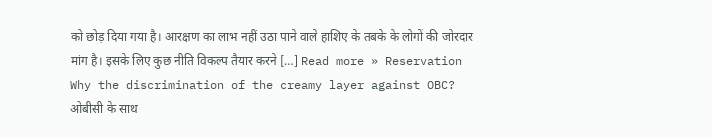को छोड़ दिया गया है। आरक्षण का लाभ नहीं उठा पाने वाले हाशिए के तबके के लोगों की जोरदार मांग है। इसके लिए कुछ नीति विकल्प तैयार करने […] Read more » Reservation Why the discrimination of the creamy layer against OBC? ओबीसी के साथ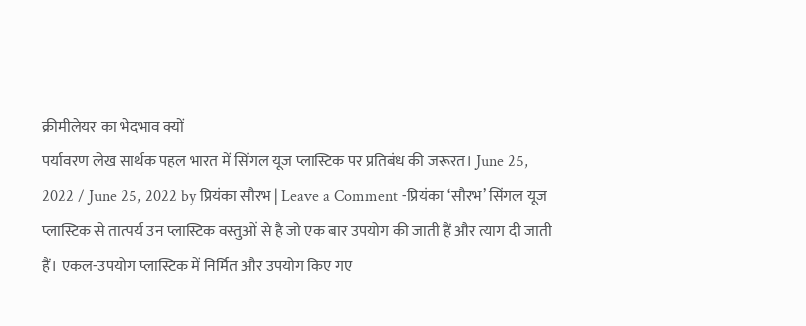क्रीमीलेयर का भेदभाव क्यों
पर्यावरण लेख सार्थक पहल भारत में सिंगल यूज प्लास्टिक पर प्रतिबंध की जरूरत। June 25, 2022 / June 25, 2022 by प्रियंका सौरभ | Leave a Comment -प्रियंका ‘सौरभ’ सिंगल यूज प्लास्टिक से तात्पर्य उन प्लास्टिक वस्तुओं से है जो एक बार उपयोग की जाती हैं और त्याग दी जाती हैं। एकल-उपयोग प्लास्टिक में निर्मित और उपयोग किए गए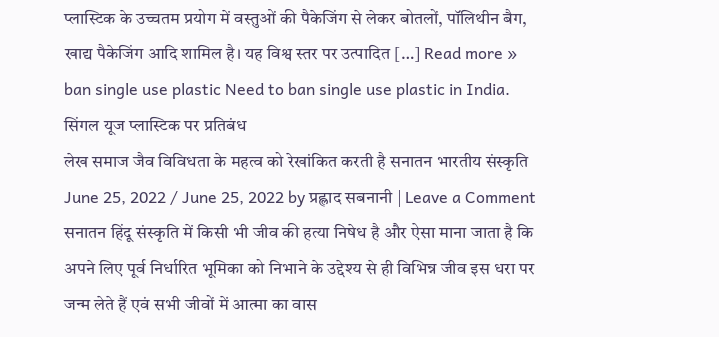प्लास्टिक के उच्चतम प्रयोग में वस्तुओं की पैकेजिंग से लेकर बोतलों, पॉलिथीन बैग, खाद्य पैकेजिंग आदि शामिल है। यह विश्व स्तर पर उत्पादित […] Read more » ban single use plastic Need to ban single use plastic in India. सिंगल यूज प्लास्टिक पर प्रतिबंध
लेख समाज जैव विविधता के महत्व को रेखांकित करती है सनातन भारतीय संस्कृति June 25, 2022 / June 25, 2022 by प्रह्लाद सबनानी | Leave a Comment सनातन हिंदू संस्कृति में किसी भी जीव की हत्या निषेध है और ऐसा माना जाता है कि अपने लिए पूर्व निर्धारित भूमिका को निभाने के उद्देश्य से ही विभिन्न जीव इस धरा पर जन्म लेते हैं एवं सभी जीवों में आत्मा का वास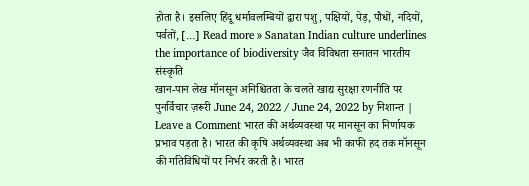होता है। इसलिए हिंदू धर्मावलम्बियों द्वारा पशु, पक्षियों, पेड़, पौधों, नदियों, पर्वतों, […] Read more » Sanatan Indian culture underlines the importance of biodiversity जैव विविधता सनातन भारतीय संस्कृति
खान-पान लेख मॉनसून अनिश्चितता के चलते खाद्य सुरक्षा रणनीति पर पुनर्विचार ज़रूरी June 24, 2022 / June 24, 2022 by निशान्त | Leave a Comment भारत की अर्थव्यवस्था पर मानसून का निर्णायक प्रभाव पड़ता है। भारत की कृषि अर्थव्यवस्था अब भी काफी हद तक मॉनसून की गतिविधियों पर निर्भर करती है। भारत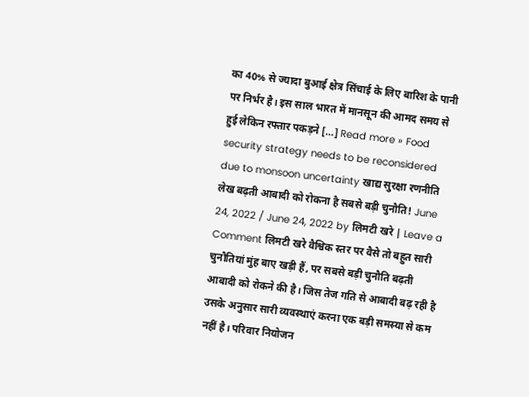का 40% से ज्यादा बुआई क्षेत्र सिंचाई के लिए बारिश के पानी पर निर्भर है। इस साल भारत में मानसून की आमद समय से हुई लेकिन रफ्तार पकड़ने […] Read more » Food security strategy needs to be reconsidered due to monsoon uncertainty खाद्य सुरक्षा रणनीति
लेख बढ़ती आबादी को रोकना है सबसे बड़ी चुनौति! June 24, 2022 / June 24, 2022 by लिमटी खरे | Leave a Comment लिमटी खरे वैश्विक स्तर पर वैसे तो बहुत सारी चुनौतियां मुंह बाए खड़ी हैं, पर सबसे बड़ी चुनौति बढ़ती आबादी को रोकने की है। जिस तेज गति से आबादी बढ़ रही है उसके अनुसार सारी व्यवस्थाएं करना एक बड़ी समस्या से कम नहीं है। परिवार नियोजन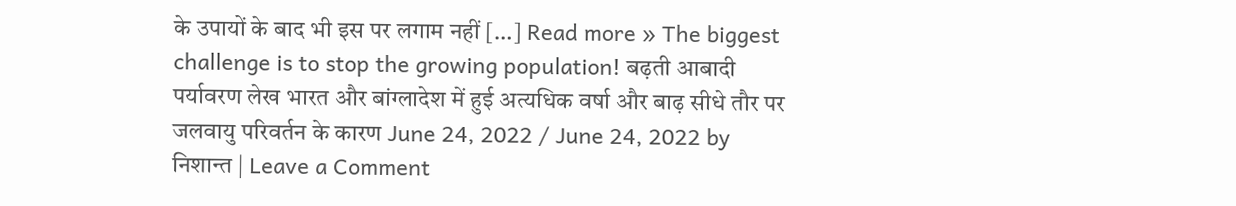के उपायों के बाद भी इस पर लगाम नहीं […] Read more » The biggest challenge is to stop the growing population! बढ़ती आबादी
पर्यावरण लेख भारत और बांग्लादेश में हुई अत्यधिक वर्षा और बाढ़ सीधे तौर पर जलवायु परिवर्तन के कारण June 24, 2022 / June 24, 2022 by निशान्त | Leave a Comment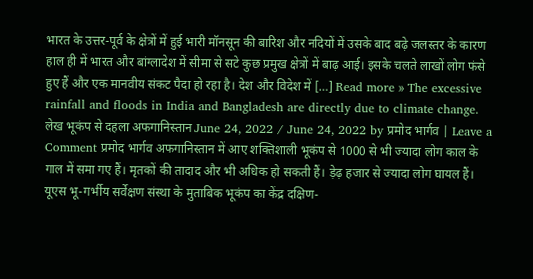भारत के उत्तर-पूर्व के क्षेत्रों में हुई भारी मॉनसून की बारिश और नदियों में उसके बाद बढ़े जलस्तर के कारण हाल ही में भारत और बांग्लादेश में सीमा से सटे कुछ प्रमुख क्षेत्रों में बाढ़ आई। इसके चलते लाखों लोग फंसे हुए हैं और एक मानवीय संकट पैदा हो रहा है। देश और विदेश में […] Read more » The excessive rainfall and floods in India and Bangladesh are directly due to climate change.
लेख भूकंप से दहला अफगानिस्तान June 24, 2022 / June 24, 2022 by प्रमोद भार्गव | Leave a Comment प्रमोद भार्गव अफगानिस्तान में आए शक्तिशाली भूकंप से 1000 से भी ज्यादा लोग काल के गाल में समा गए हैं। मृतकों की तादाद और भी अधिक हो सकती हैं। ड़ेढ़ हजार से ज्यादा लोग घायल हैं। यूएस भू-गर्भीय सर्वेक्षण संस्था के मुताबिक भूकंप का केंद्र दक्षिण-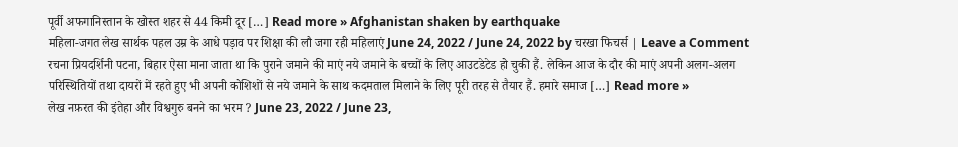पूर्वी अफगानिस्तान के खोस्त शहर से 44 किमी दूर […] Read more » Afghanistan shaken by earthquake
महिला-जगत लेख सार्थक पहल उम्र के आधे पड़ाव पर शिक्षा की लौ जगा रही महिलाएं June 24, 2022 / June 24, 2022 by चरखा फिचर्स | Leave a Comment रचना प्रियदर्शिनी पटना, बिहार ऐसा माना जाता था कि पुराने जमाने की माएं नये जमाने के बच्चों के लिए आउटडेटेड हो चुकी हैं. लेकिन आज के दौर की माएं अपनी अलग-अलग परिस्थितियों तथा दायरों में रहते हुए भी अपनी कोशिशों से नये जमाने के साथ कदमताल मिलाने के लिए पूरी तरह से तैयार हैं. हमारे समाज […] Read more »
लेख नफ़रत की इंतेहा और विश्वगुरु बनने का भरम ? June 23, 2022 / June 23,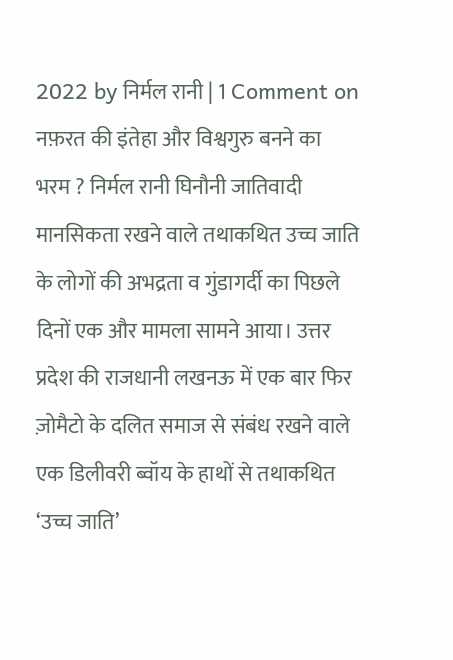2022 by निर्मल रानी | 1 Comment on नफ़रत की इंतेहा और विश्वगुरु बनने का भरम ? निर्मल रानी घिनौनी जातिवादी मानसिकता रखने वाले तथाकथित उच्च जाति के लोगों की अभद्रता व गुंडागर्दी का पिछले दिनों एक और मामला सामने आया। उत्तर प्रदेश की राजधानी लखनऊ में एक बार फिर ज़ोमैटो के दलित समाज से संबंध रखने वाले एक डिलीवरी ब्वॉय के हाथों से तथाकथित ‘उच्च जाति’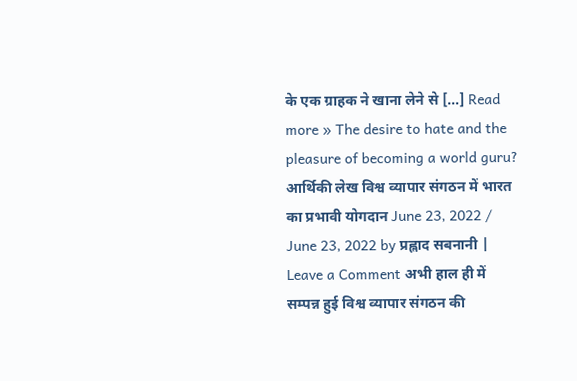के एक ग्राहक ने खाना लेने से […] Read more » The desire to hate and the pleasure of becoming a world guru?
आर्थिकी लेख विश्व व्यापार संगठन में भारत का प्रभावी योगदान June 23, 2022 / June 23, 2022 by प्रह्लाद सबनानी | Leave a Comment अभी हाल ही में सम्पन्न हुई विश्व व्यापार संगठन की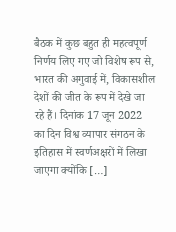बैठक में कुछ बहुत ही महत्वपूर्ण निर्णय लिए गए जो विशेष रूप से, भारत की अगुवाई में, विकासशील देशों की जीत के रूप में देखे जा रहे हैं। दिनांक 17 जून 2022 का दिन विश्व व्यापार संगठन के इतिहास में स्वर्णअक्षरों में लिखा जाएगा क्योंकि […]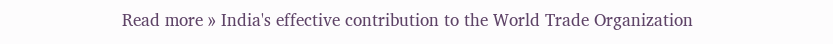Read more » India's effective contribution to the World Trade Organization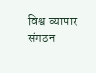विश्व व्यापार संगठन